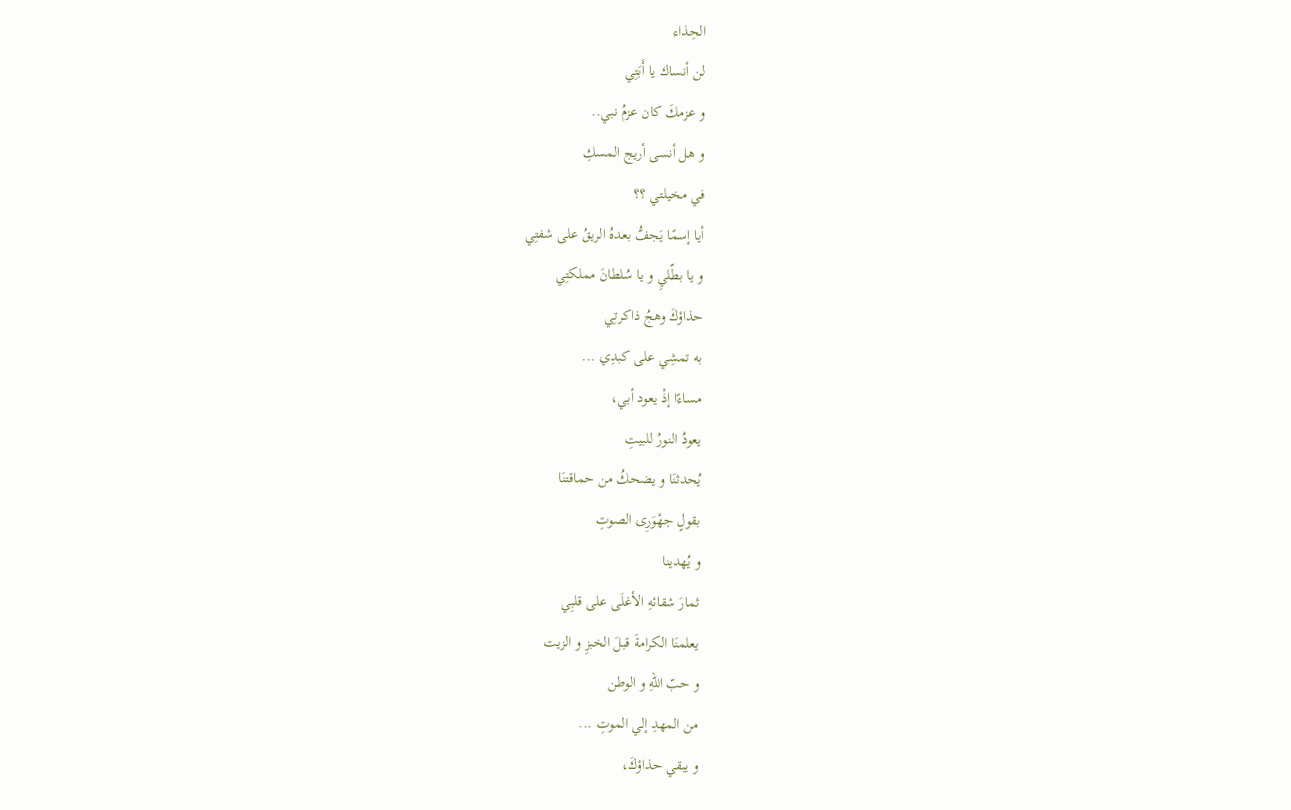الحِذاء
لن أنساك يا أَبَتِي
و عزمكَ كان عزمُ نبي..
و هل أنسى أريج المسكِ
في مخيلتي ؟؟
أيا إسمًا يَجفُّ بعدهُ الريقُ على شفتِي
و يا بطّليِ و يا سُلطانَ مملكتِي
حذاؤكَ وهجُ ذاكرتِي
به تمشِي على كبدِي ...
مساءًا إذْ يعود أبي،
يعودُ النورُ للبيتِ
يُحدثنَا و يضحكُ من حماقتنَا
بقولٍ جهْوَرِى الصوتِ
و يُهدينا
ثمارَ شقائهِ الأغلَى على قلبِي
يعلمنَا الكرامةَ قبلَ الخبزِ و الزيت
و حبّ اللهِ و الوطن
من المهدِ إلي الموتِ ...
و يبقي حذاؤكَ،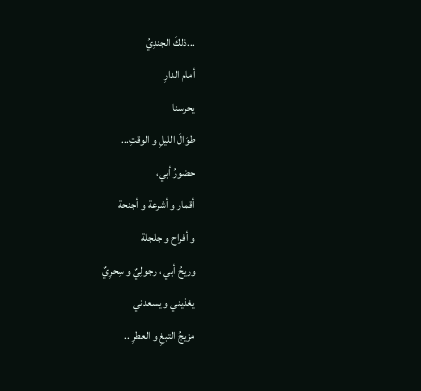...ذلكَ الجندِيُ
أمام الدارِ
يحرسنا
طوَالَ الليلِ و الوقتِ...
حضورُ أبي،
أقمار و أشرعة و أجنحة
و أفراح و جلجلة
وريحُ أبي ، رجولِيٌ و سِحرِيٌ
يغذيني و يسعدني
مزيجُ التبغِ و العطرِ ..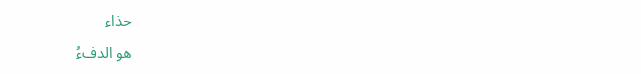حذاء
هو الدفءُ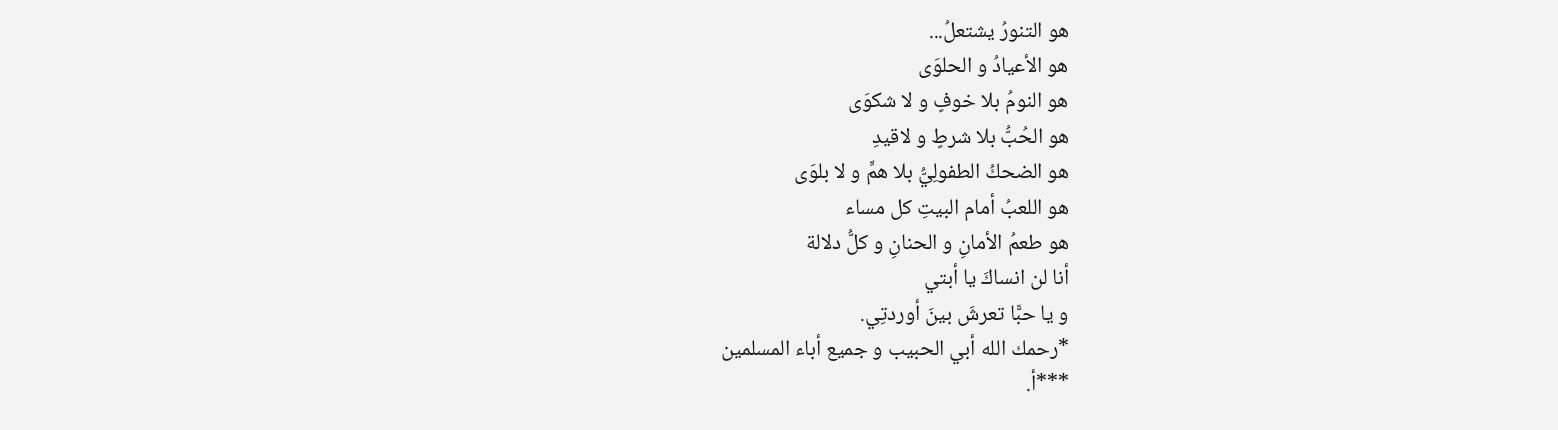هو التنورُ يشتعلُ...
هو الأعيادُ و الحلوَى
هو النومُ بلا خوفٍ و لا شكوَى
هو الحُبُّ بلا شرطٍ و لاقيدِ
هو الضحكُ الطفولِيُّ بلا همٍّ و لا بلوَى
هو اللعبُ أمام البيتِ كل مساء
هو طعمُ الأمانِ و الحنانِ و كلُّ دلالة
أنا لن انساكَ يا أبتي
و يا حبًّا تعرشَ بينَ أوردتِي.
*رحمك الله أبي الحبيب و جميع أباء المسلمين
***أ.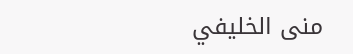منى الخليفي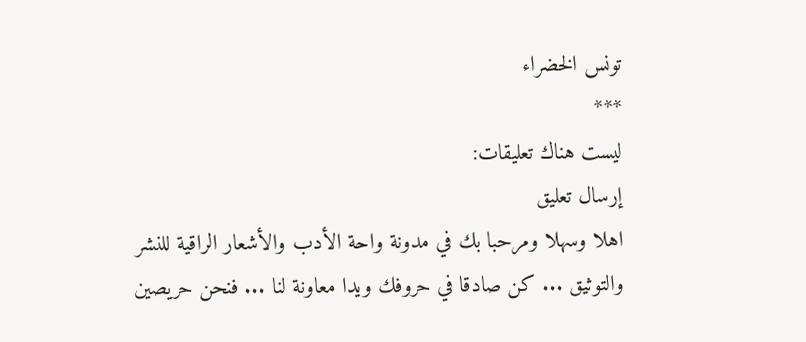تونس الخضراء
***
ليست هناك تعليقات:
إرسال تعليق
اهلا وسهلا ومرحبا بك في مدونة واحة الأدب والأشعار الراقية للنشر والتوثيق ... كن صادقا في حروفك ويدا معاونة لنا ... فنحن حريصين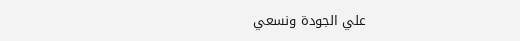علي الجودة ونسعي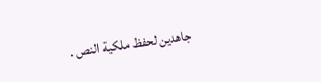جاهدين لحفظ ملكية النص .